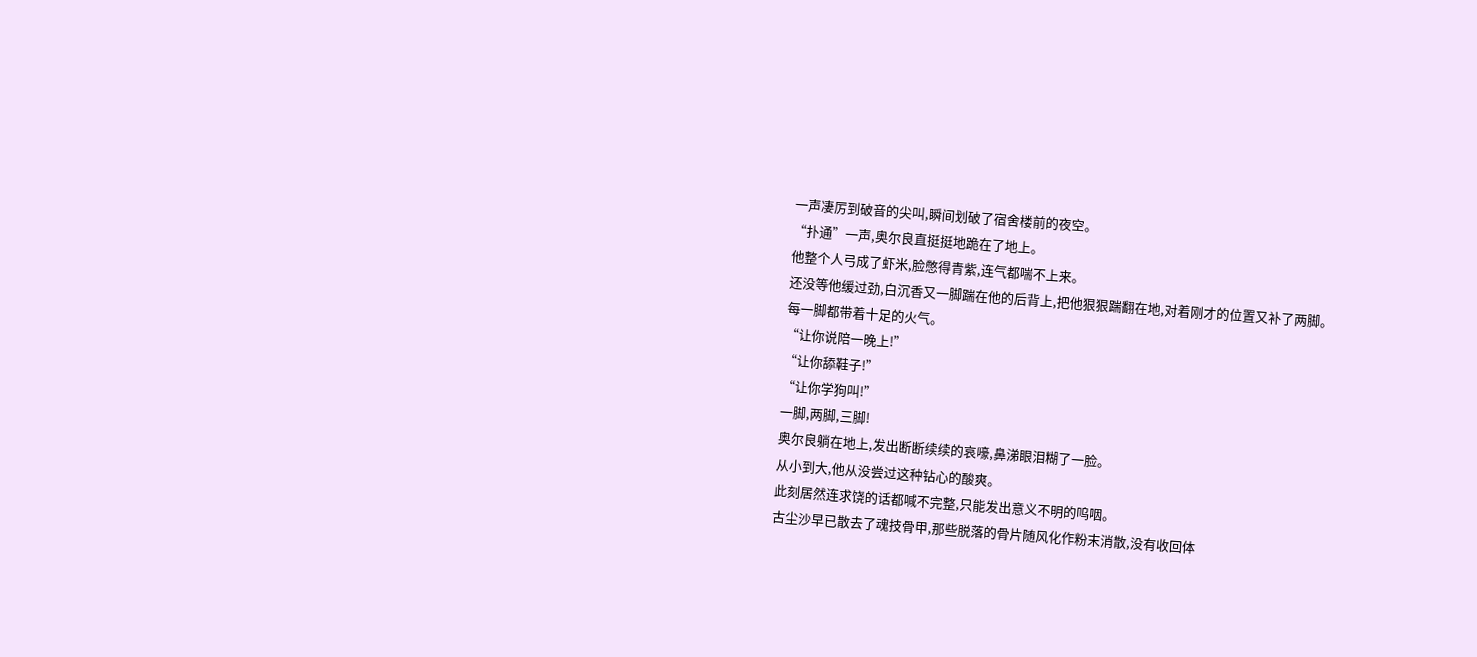一声凄厉到破音的尖叫,瞬间划破了宿舍楼前的夜空。
“扑通”一声,奥尔良直挺挺地跪在了地上。
他整个人弓成了虾米,脸憋得青紫,连气都喘不上来。
还没等他缓过劲,白沉香又一脚踹在他的后背上,把他狠狠踹翻在地,对着刚才的位置又补了两脚。
每一脚都带着十足的火气。
“让你说陪一晚上!”
“让你舔鞋子!”
“让你学狗叫!”
一脚,两脚,三脚!
奥尔良躺在地上,发出断断续续的哀嚎,鼻涕眼泪糊了一脸。
从小到大,他从没尝过这种钻心的酸爽。
此刻居然连求饶的话都喊不完整,只能发出意义不明的呜咽。
古尘沙早已散去了魂技骨甲,那些脱落的骨片随风化作粉末消散,没有收回体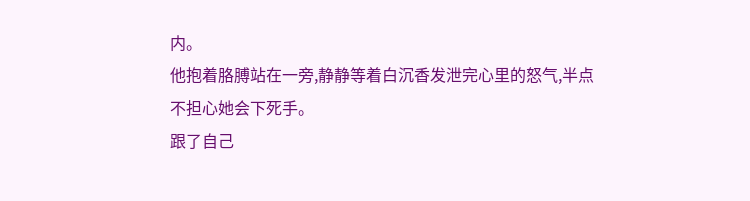内。
他抱着胳膊站在一旁,静静等着白沉香发泄完心里的怒气,半点不担心她会下死手。
跟了自己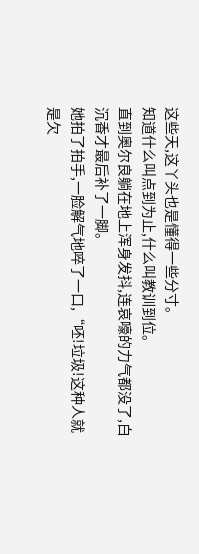这些天,这丫头也是懂得一些分寸。
知道什么叫点到为止,什么叫教训到位。
直到奥尔良躺在地上浑身发抖,连哀嚎的力气都没了,白沉香才最后补了一脚。
她拍了拍手,一脸解气地啐了一口,“呸!垃圾!这种人就是欠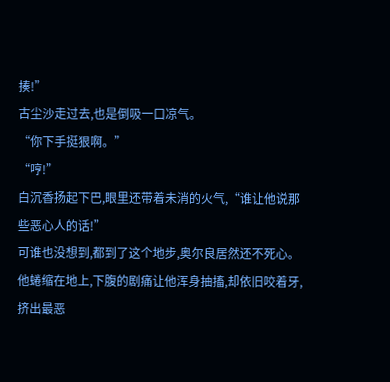揍!”
古尘沙走过去,也是倒吸一口凉气。
“你下手挺狠啊。”
“哼!”
白沉香扬起下巴,眼里还带着未消的火气,“谁让他说那些恶心人的话!”
可谁也没想到,都到了这个地步,奥尔良居然还不死心。
他蜷缩在地上,下腹的剧痛让他浑身抽搐,却依旧咬着牙,挤出最恶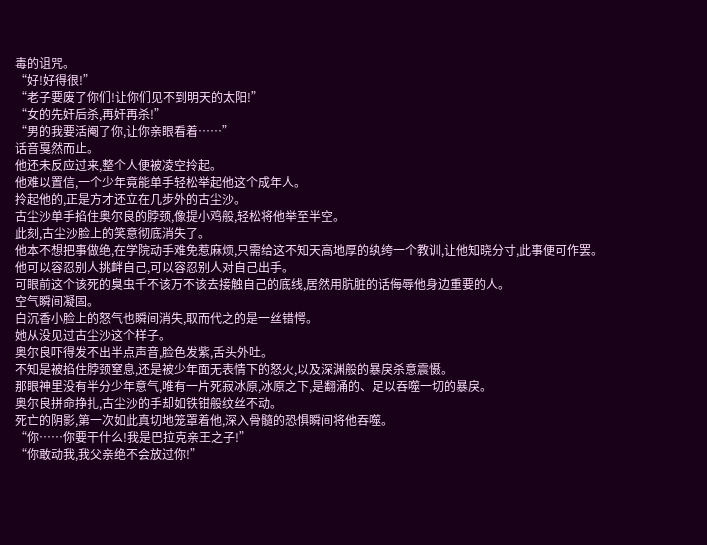毒的诅咒。
“好!好得很!”
“老子要废了你们!让你们见不到明天的太阳!”
“女的先奸后杀,再奸再杀!”
“男的我要活阉了你,让你亲眼看着……”
话音戛然而止。
他还未反应过来,整个人便被凌空拎起。
他难以置信,一个少年竟能单手轻松举起他这个成年人。
拎起他的,正是方才还立在几步外的古尘沙。
古尘沙单手掐住奥尔良的脖颈,像提小鸡般,轻松将他举至半空。
此刻,古尘沙脸上的笑意彻底消失了。
他本不想把事做绝,在学院动手难免惹麻烦,只需给这不知天高地厚的纨绔一个教训,让他知晓分寸,此事便可作罢。
他可以容忍别人挑衅自己,可以容忍别人对自己出手。
可眼前这个该死的臭虫千不该万不该去接触自己的底线,居然用肮脏的话侮辱他身边重要的人。
空气瞬间凝固。
白沉香小脸上的怒气也瞬间消失,取而代之的是一丝错愕。
她从没见过古尘沙这个样子。
奥尔良吓得发不出半点声音,脸色发紫,舌头外吐。
不知是被掐住脖颈窒息,还是被少年面无表情下的怒火,以及深渊般的暴戾杀意震慑。
那眼神里没有半分少年意气,唯有一片死寂冰原,冰原之下,是翻涌的、足以吞噬一切的暴戾。
奥尔良拼命挣扎,古尘沙的手却如铁钳般纹丝不动。
死亡的阴影,第一次如此真切地笼罩着他,深入骨髓的恐惧瞬间将他吞噬。
“你……你要干什么!我是巴拉克亲王之子!”
“你敢动我,我父亲绝不会放过你!”